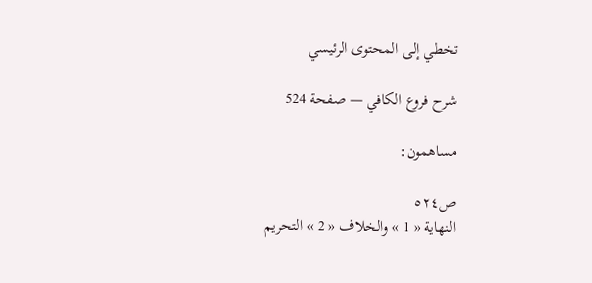تخطي إلى المحتوى الرئيسي

شرح فروع الكافي — صفحة 524

مساهمون:

ص٥٢٤
النهاية « 1 » والخلاف « 2 » التحريم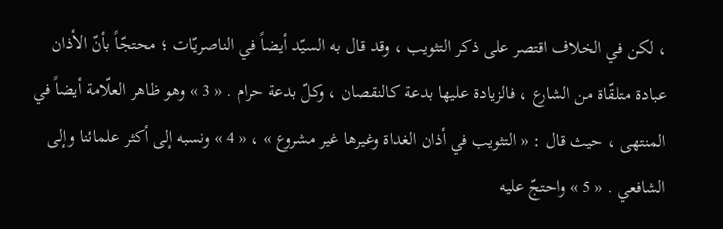، لكن في الخلاف اقتصر على ذكر التثويب ، وقد قال به السيّد أيضاً في الناصريّات ؛ محتجّاً بأنّ الأذان عبادة متلقّاة من الشارع ، فالزيادة عليها بدعة كالنقصان ، وكلّ بدعة حرام . « 3 » وهو ظاهر العلّامة أيضاً في المنتهى ، حيث قال : « التثويب في أذان الغداة وغيرها غير مشروع » ، « 4 » ونسبه إلى أكثر علمائنا وإلى الشافعي . « 5 » واحتجّ عليه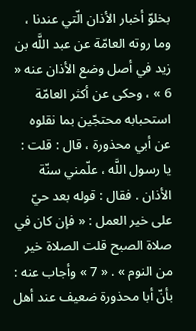بخلوّ أخبار الأذان الّتي عندنا ، وما روته العامّة عن عبد اللَّه بن زيد في أصل وضع الأذان عنه « 6 » ، وحكى عن أكثر العامّة استحبابه محتجّين بما نقلوه عن أبي محذورة ، قال : قلت : يا رسول اللَّه ، علّمني سنّة الأذان . فقال : قوله بعد حيّ على خير العمل : « فإن كان في صلاة الصبح قلت الصلاة خير من النوم » . « 7 » وأجاب عنه : بأنّ أبا محذورة ضعيف عند أهل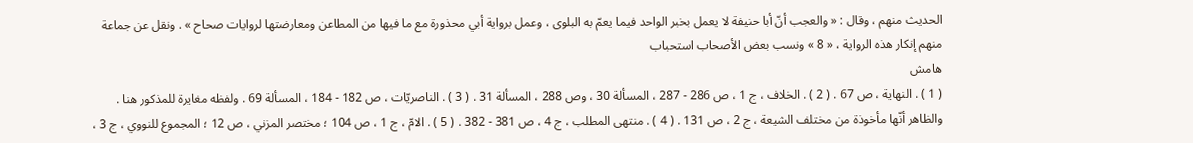الحديث منهم ، وقال : « والعجب أنّ أبا حنيفة لا يعمل بخبر الواحد فيما يعمّ به البلوى ، وعمل برواية أبي محذورة مع ما فيها من المطاعن ومعارضتها لروايات صحاح » . ونقل عن جماعة منهم إنكار هذه الرواية ، « 8 » ونسب بعض الأصحاب استحباب
هامش
( 1 ) . النهاية ، ص 67 . ( 2 ) . الخلاف ، ج 1 ، ص 286 - 287 ، المسألة 30 ، وص 288 ، المسألة 31 . ( 3 ) . الناصريّات ، ص 182 - 184 ، المسألة 69 . ولفظه مغايرة للمذكور هنا . والظاهر أنّها مأخوذة من مختلف الشيعة ، ج 2 ، ص 131 . ( 4 ) . منتهى المطلب ، ج 4 ، ص 381 - 382 . ( 5 ) . الامّ ، ج 1 ، ص 104 ؛ مختصر المزني ، ص 12 ؛ المجموع للنووي ، ج 3 ،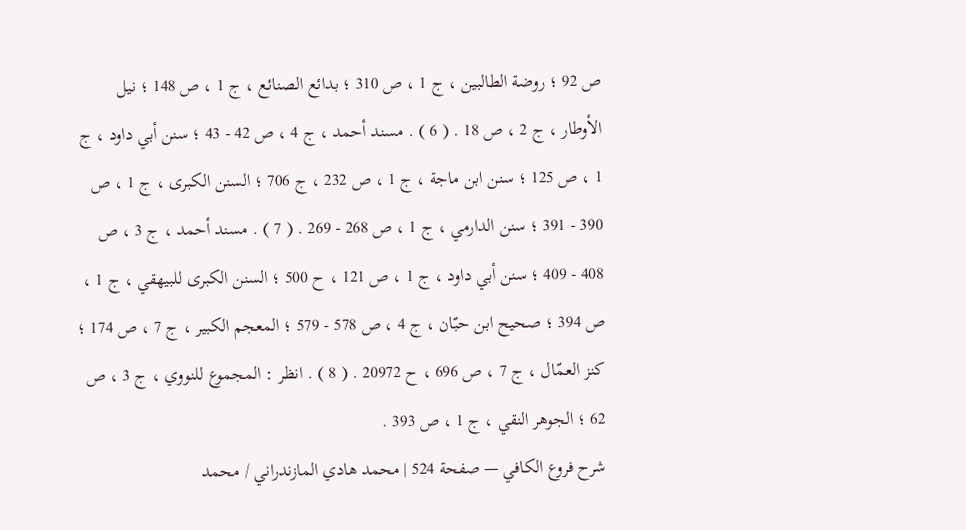ص 92 ؛ روضة الطالبين ، ج 1 ، ص 310 ؛ بدائع الصنائع ، ج 1 ، ص 148 ؛ نيل الأوطار ، ج 2 ، ص 18 . ( 6 ) . مسند أحمد ، ج 4 ، ص 42 - 43 ؛ سنن أبي داود ، ج 1 ، ص 125 ؛ سنن ابن ماجة ، ج 1 ، ص 232 ، ج 706 ؛ السنن الكبرى ، ج 1 ، ص 390 - 391 ؛ سنن الدارمي ، ج 1 ، ص 268 - 269 . ( 7 ) . مسند أحمد ، ج 3 ، ص 408 - 409 ؛ سنن أبي داود ، ج 1 ، ص 121 ، ح 500 ؛ السنن الكبرى للبيهقي ، ج 1 ، ص 394 ؛ صحيح ابن حبّان ، ج 4 ، ص 578 - 579 ؛ المعجم الكبير ، ج 7 ، ص 174 ؛ كنز العمّال ، ج 7 ، ص 696 ، ح 20972 . ( 8 ) . انظر : المجموع للنووي ، ج 3 ، ص 62 ؛ الجوهر النقي ، ج 1 ، ص 393 .
شرح فروع الكافي — صفحة 524 | محمد هادي المازندراني / محمد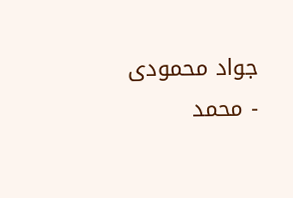جواد محمودى - محمد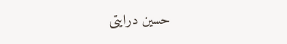حسين درايتى